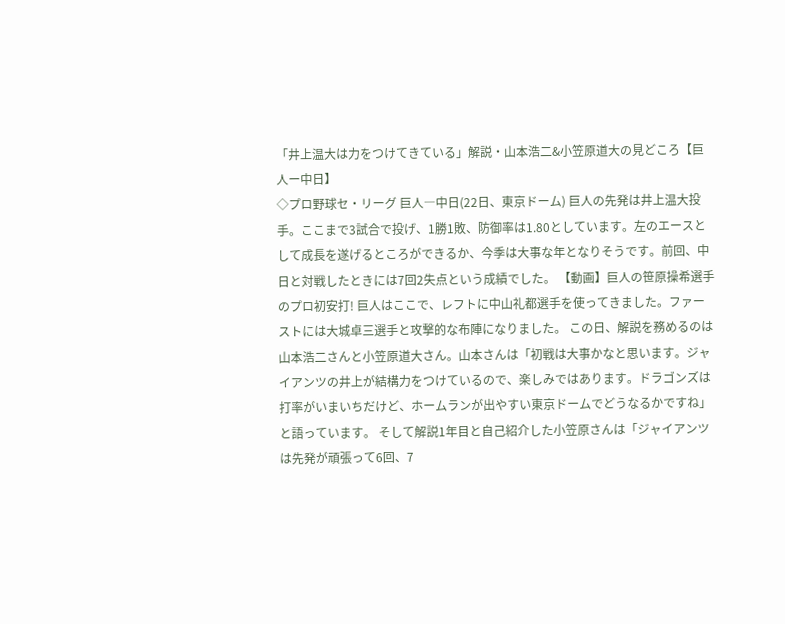「井上温大は力をつけてきている」解説・山本浩二&小笠原道大の見どころ【巨人ー中日】
◇プロ野球セ・リーグ 巨人―中日(22日、東京ドーム) 巨人の先発は井上温大投手。ここまで3試合で投げ、1勝1敗、防御率は1.80としています。左のエースとして成長を遂げるところができるか、今季は大事な年となりそうです。前回、中日と対戦したときには7回2失点という成績でした。 【動画】巨人の笹原操希選手のプロ初安打! 巨人はここで、レフトに中山礼都選手を使ってきました。ファーストには大城卓三選手と攻撃的な布陣になりました。 この日、解説を務めるのは山本浩二さんと小笠原道大さん。山本さんは「初戦は大事かなと思います。ジャイアンツの井上が結構力をつけているので、楽しみではあります。ドラゴンズは打率がいまいちだけど、ホームランが出やすい東京ドームでどうなるかですね」と語っています。 そして解説1年目と自己紹介した小笠原さんは「ジャイアンツは先発が頑張って6回、7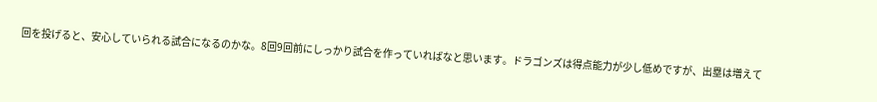回を投げると、安心していられる試合になるのかな。8回9回前にしっかり試合を作っていればなと思います。ドラゴンズは得点能力が少し低めですが、出塁は増えて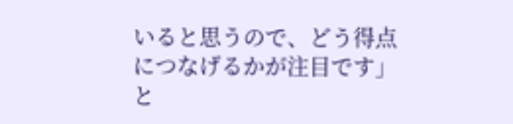いると思うので、どう得点につなげるかが注目です」と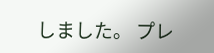しました。 プレ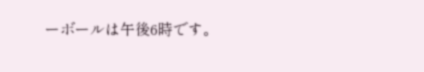ーボールは午後6時です。